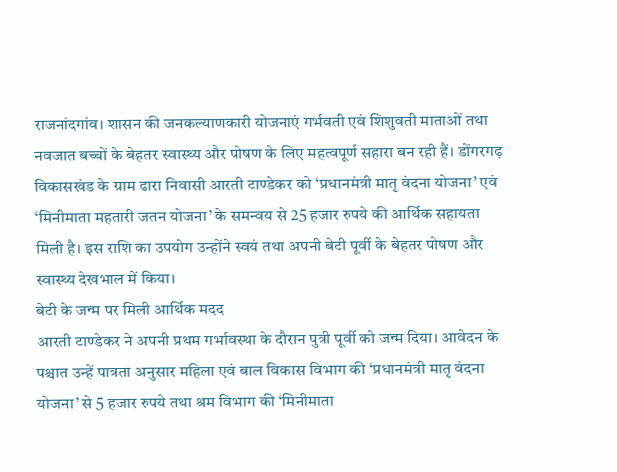राजनांदगांव। शासन की जनकल्याणकारी योजनाएं गर्भवती एवं शिशुवती माताओं तथा नवजात बच्चों के बेहतर स्वास्थ्य और पोषण के लिए महत्वपूर्ण सहारा बन रही हैं। डोंगरगढ़ विकासखंड के ग्राम ढारा निवासी आरती टाण्डेकर को ‘प्रधानमंत्री मातृ वंदना योजना’ एवं ‘मिनीमाता महतारी जतन योजना’ के समन्वय से 25 हजार रुपये की आर्थिक सहायता मिली है। इस राशि का उपयोग उन्होंने स्वयं तथा अपनी बेटी पूर्वी के बेहतर पोषण और स्वास्थ्य देखभाल में किया।
बेटी के जन्म पर मिली आर्थिक मदद
आरती टाण्डेकर ने अपनी प्रथम गर्भावस्था के दौरान पुत्री पूर्वी को जन्म दिया। आवेदन के पश्चात उन्हें पात्रता अनुसार महिला एवं बाल विकास विभाग की ‘प्रधानमंत्री मातृ वंदना योजना’ से 5 हजार रुपये तथा श्रम विभाग की ‘मिनीमाता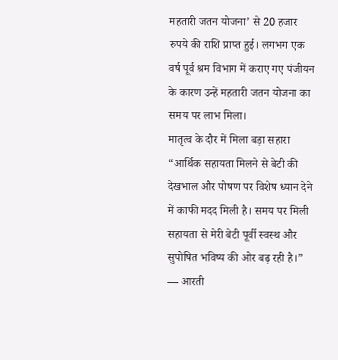महतारी जतन योजना’ से 20 हजार रुपये की राशि प्राप्त हुई। लगभग एक वर्ष पूर्व श्रम विभाग में कराए गए पंजीयन के कारण उन्हें महतारी जतन योजना का समय पर लाभ मिला।
मातृत्व के दौर में मिला बड़ा सहारा
“आर्थिक सहायता मिलने से बेटी की देखभाल और पोषण पर विशेष ध्यान देने में काफी मदद मिली है। समय पर मिली सहायता से मेरी बेटी पूर्वी स्वस्थ और सुपोषित भविष्य की ओर बढ़ रही है।”
— आरती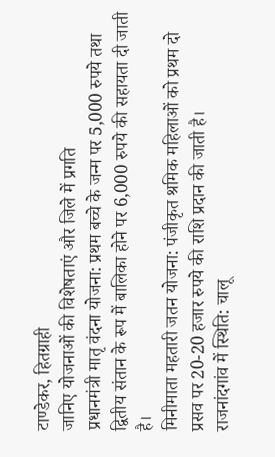टाण्डेकर, हितग्राही
जानिए योजनाओं की विशेषताएं और जिले में प्रगति
प्रधानमंत्री मातृ वंदना योजना: प्रथम बच्चे के जन्म पर 5,000 रुपये तथा द्वितीय संतान के रूप में बालिका होने पर 6,000 रुपये की सहायता दी जाती है।
मिनीमाता महतारी जतन योजना: पंजीकृत श्रमिक महिलाओं को प्रथम दो प्रसव पर 20-20 हजार रुपये की राशि प्रदान की जाती है।
राजनांदगांव में स्थिति: चालू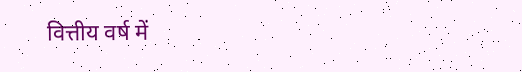वित्तीय वर्ष में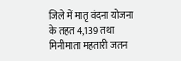जिले में मातृ वंदना योजना के तहत 4,139 तथा मिनीमाता महतारी जतन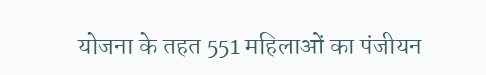योजना के तहत 551 महिलाओं का पंजीयन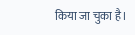किया जा चुका है।